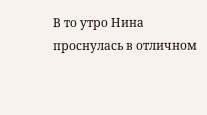В то утро Нина проснулась в отличном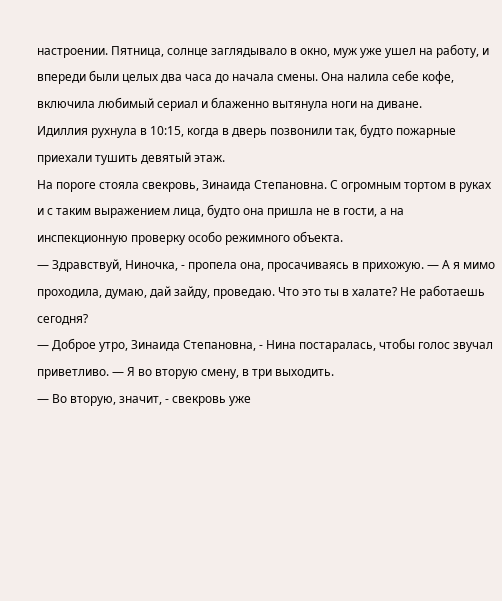настроении. Пятница, солнце заглядывало в окно, муж уже ушел на работу, и впереди были целых два часа до начала смены. Она налила себе кофе, включила любимый сериал и блаженно вытянула ноги на диване.
Идиллия рухнула в 10:15, когда в дверь позвонили так, будто пожарные приехали тушить девятый этаж.
На пороге стояла свекровь, Зинаида Степановна. С огромным тортом в руках и с таким выражением лица, будто она пришла не в гости, а на инспекционную проверку особо режимного объекта.
— Здравствуй, Ниночка, - пропела она, просачиваясь в прихожую. — А я мимо проходила, думаю, дай зайду, проведаю. Что это ты в халате? Не работаешь сегодня?
— Доброе утро, Зинаида Степановна, - Нина постаралась, чтобы голос звучал приветливо. — Я во вторую смену, в три выходить.
— Во вторую, значит, - свекровь уже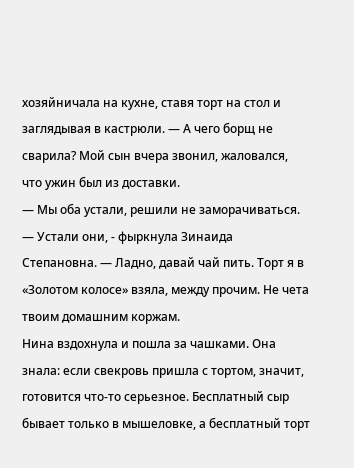хозяйничала на кухне, ставя торт на стол и заглядывая в кастрюли. — А чего борщ не сварила? Мой сын вчера звонил, жаловался, что ужин был из доставки.
— Мы оба устали, решили не заморачиваться.
— Устали они, - фыркнула Зинаида Степановна. — Ладно, давай чай пить. Торт я в «Золотом колосе» взяла, между прочим. Не чета твоим домашним коржам.
Нина вздохнула и пошла за чашками. Она знала: если свекровь пришла с тортом, значит, готовится что-то серьезное. Бесплатный сыр бывает только в мышеловке, а бесплатный торт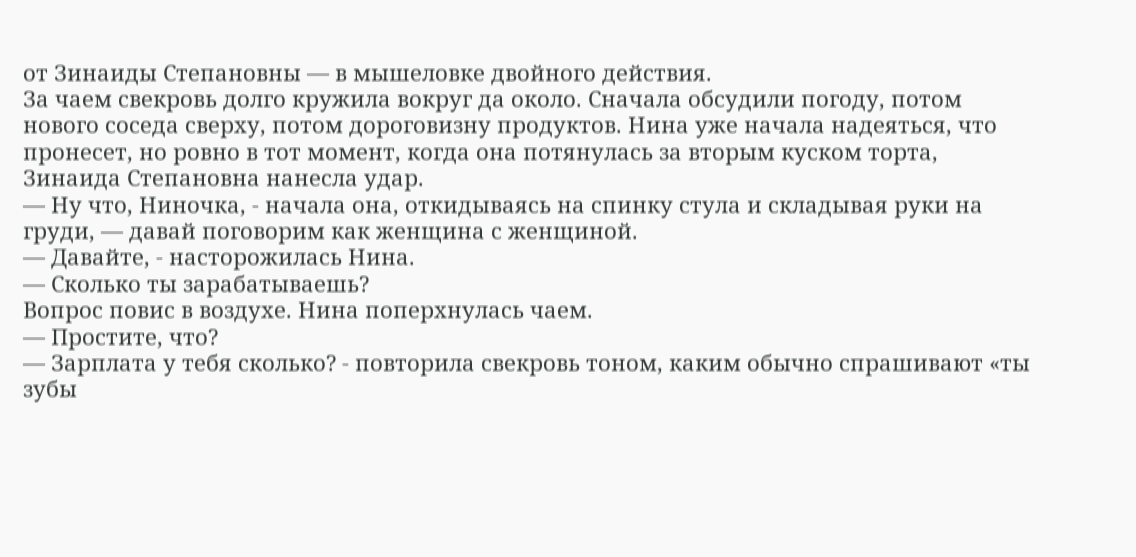от Зинаиды Степановны — в мышеловке двойного действия.
За чаем свекровь долго кружила вокруг да около. Сначала обсудили погоду, потом нового соседа сверху, потом дороговизну продуктов. Нина уже начала надеяться, что пронесет, но ровно в тот момент, когда она потянулась за вторым куском торта, Зинаида Степановна нанесла удар.
— Ну что, Ниночка, - начала она, откидываясь на спинку стула и складывая руки на груди, — давай поговорим как женщина с женщиной.
— Давайте, - насторожилась Нина.
— Сколько ты зарабатываешь?
Вопрос повис в воздухе. Нина поперхнулась чаем.
— Простите, что?
— Зарплата у тебя сколько? - повторила свекровь тоном, каким обычно спрашивают «ты зубы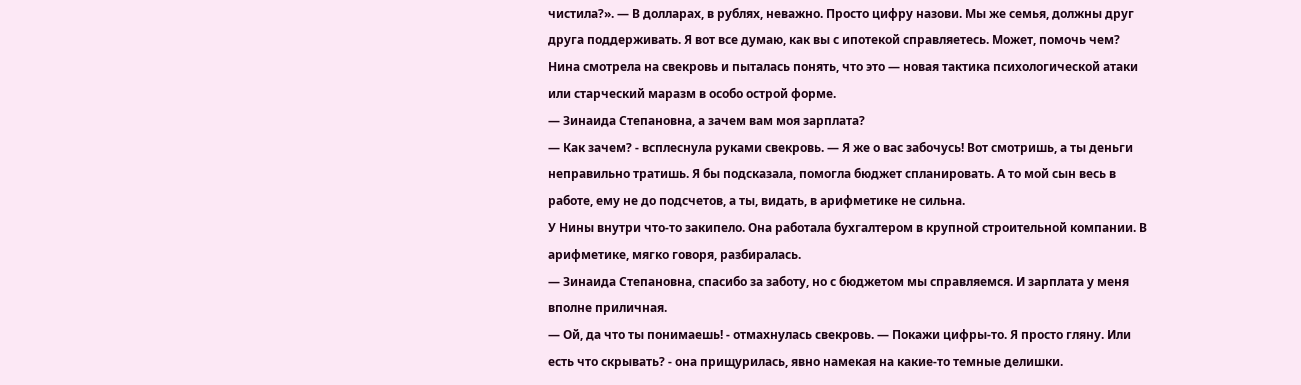чистила?». — В долларах, в рублях, неважно. Просто цифру назови. Мы же семья, должны друг друга поддерживать. Я вот все думаю, как вы с ипотекой справляетесь. Может, помочь чем?
Нина смотрела на свекровь и пыталась понять, что это — новая тактика психологической атаки или старческий маразм в особо острой форме.
— Зинаида Степановна, а зачем вам моя зарплата?
— Как зачем? - всплеснула руками свекровь. — Я же о вас забочусь! Вот смотришь, а ты деньги неправильно тратишь. Я бы подсказала, помогла бюджет спланировать. А то мой сын весь в работе, ему не до подсчетов, а ты, видать, в арифметике не сильна.
У Нины внутри что-то закипело. Она работала бухгалтером в крупной строительной компании. В арифметике, мягко говоря, разбиралась.
— Зинаида Степановна, спасибо за заботу, но с бюджетом мы справляемся. И зарплата у меня вполне приличная.
— Ой, да что ты понимаешь! - отмахнулась свекровь. — Покажи цифры-то. Я просто гляну. Или есть что скрывать? - она прищурилась, явно намекая на какие-то темные делишки.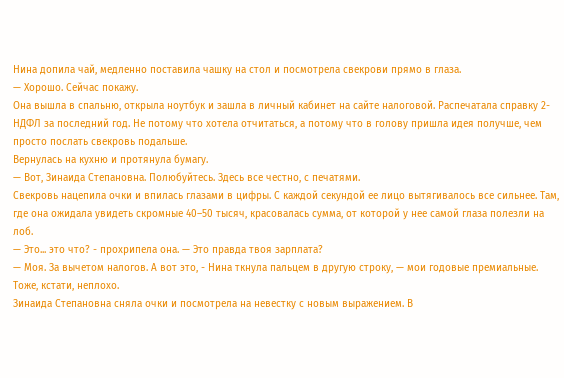Нина допила чай, медленно поставила чашку на стол и посмотрела свекрови прямо в глаза.
— Хорошо. Сейчас покажу.
Она вышла в спальню, открыла ноутбук и зашла в личный кабинет на сайте налоговой. Распечатала справку 2-НДФЛ за последний год. Не потому что хотела отчитаться, а потому что в голову пришла идея получше, чем просто послать свекровь подальше.
Вернулась на кухню и протянула бумагу.
— Вот, Зинаида Степановна. Полюбуйтесь. Здесь все честно, с печатями.
Свекровь нацепила очки и впилась глазами в цифры. С каждой секундой ее лицо вытягивалось все сильнее. Там, где она ожидала увидеть скромные 40–50 тысяч, красовалась сумма, от которой у нее самой глаза полезли на лоб.
— Это... это что? - прохрипела она. — Это правда твоя зарплата?
— Моя. За вычетом налогов. А вот это, - Нина ткнула пальцем в другую строку, — мои годовые премиальные. Тоже, кстати, неплохо.
Зинаида Степановна сняла очки и посмотрела на невестку с новым выражением. В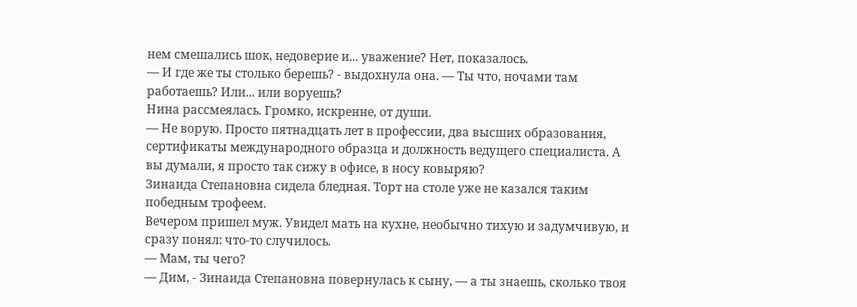нем смешались шок, недоверие и... уважение? Нет, показалось.
— И где же ты столько берешь? - выдохнула она. — Ты что, ночами там работаешь? Или... или воруешь?
Нина рассмеялась. Громко, искренне, от души.
— Не ворую. Просто пятнадцать лет в профессии, два высших образования, сертификаты международного образца и должность ведущего специалиста. А вы думали, я просто так сижу в офисе, в носу ковыряю?
Зинаида Степановна сидела бледная. Торт на столе уже не казался таким победным трофеем.
Вечером пришел муж. Увидел мать на кухне, необычно тихую и задумчивую, и сразу понял: что-то случилось.
— Мам, ты чего?
— Дим, - Зинаида Степановна повернулась к сыну, — а ты знаешь, сколько твоя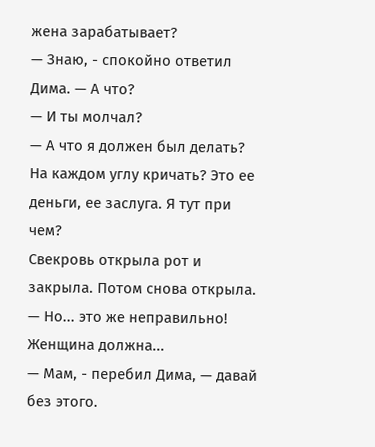жена зарабатывает?
— Знаю, - спокойно ответил Дима. — А что?
— И ты молчал?
— А что я должен был делать? На каждом углу кричать? Это ее деньги, ее заслуга. Я тут при чем?
Свекровь открыла рот и закрыла. Потом снова открыла.
— Но... это же неправильно! Женщина должна...
— Мам, - перебил Дима, — давай без этого.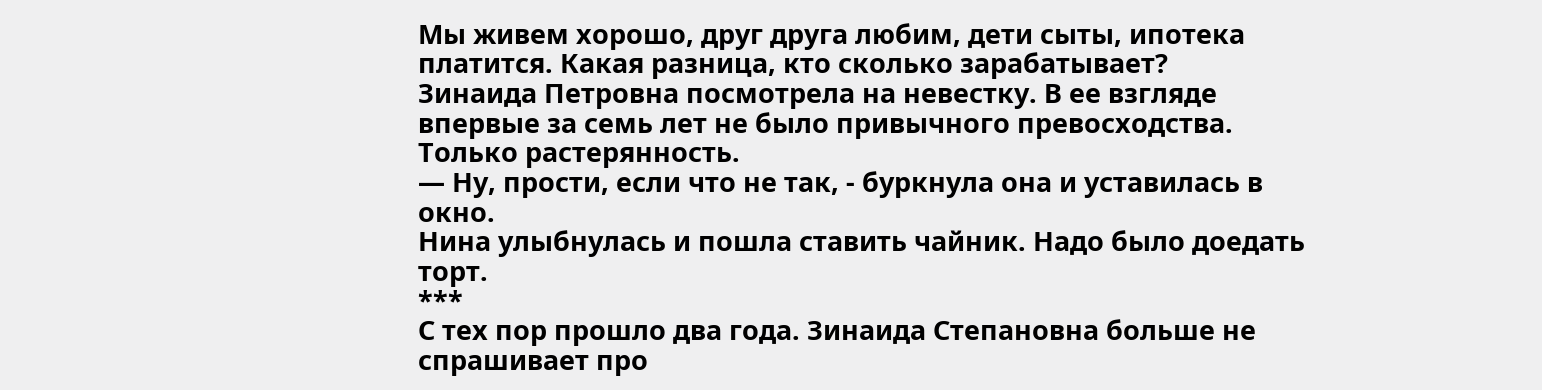Мы живем хорошо, друг друга любим, дети сыты, ипотека платится. Какая разница, кто сколько зарабатывает?
Зинаида Петровна посмотрела на невестку. В ее взгляде впервые за семь лет не было привычного превосходства. Только растерянность.
— Ну, прости, если что не так, - буркнула она и уставилась в окно.
Нина улыбнулась и пошла ставить чайник. Надо было доедать торт.
***
С тех пор прошло два года. Зинаида Степановна больше не спрашивает про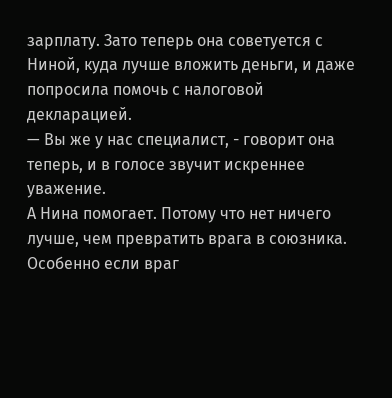зарплату. Зато теперь она советуется с Ниной, куда лучше вложить деньги, и даже попросила помочь с налоговой декларацией.
— Вы же у нас специалист, - говорит она теперь, и в голосе звучит искреннее уважение.
А Нина помогает. Потому что нет ничего лучше, чем превратить врага в союзника. Особенно если враг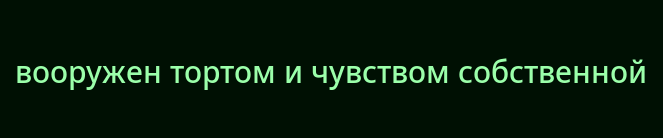вооружен тортом и чувством собственной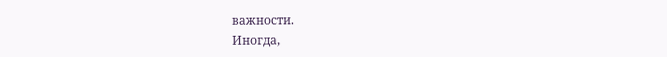важности.
Иногда,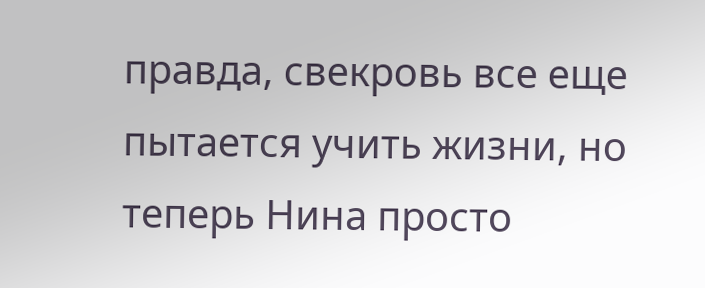правда, свекровь все еще пытается учить жизни, но теперь Нина просто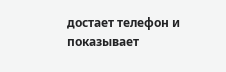достает телефон и показывает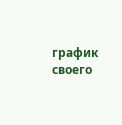график своего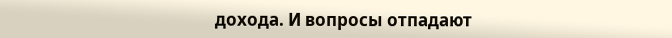дохода. И вопросы отпадают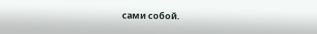сами собой.